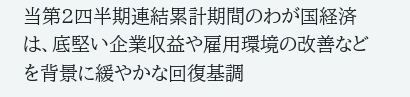当第2四半期連結累計期間のわが国経済は、底堅い企業収益や雇用環境の改善などを背景に緩やかな回復基調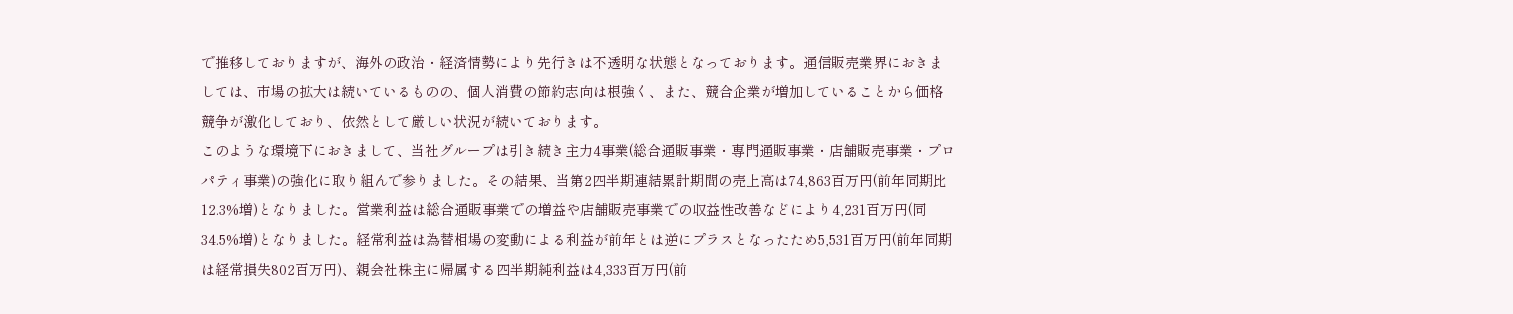で推移しておりますが、海外の政治・経済情勢により先行きは不透明な状態となっております。通信販売業界におきましては、市場の拡大は続いているものの、個人消費の節約志向は根強く、また、競合企業が増加していることから価格競争が激化しており、依然として厳しい状況が続いております。
このような環境下におきまして、当社グループは引き続き主力4事業(総合通販事業・専門通販事業・店舗販売事業・プロパティ事業)の強化に取り組んで参りました。その結果、当第2四半期連結累計期間の売上高は74,863百万円(前年同期比12.3%増)となりました。営業利益は総合通販事業での増益や店舗販売事業での収益性改善などにより4,231百万円(同34.5%増)となりました。経常利益は為替相場の変動による利益が前年とは逆にプラスとなったため5,531百万円(前年同期は経常損失802百万円)、親会社株主に帰属する四半期純利益は4,333百万円(前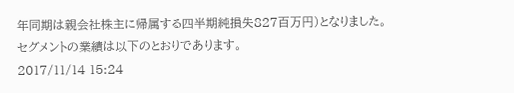年同期は親会社株主に帰属する四半期純損失827百万円)となりました。
セグメントの業績は以下のとおりであります。
2017/11/14 15:24